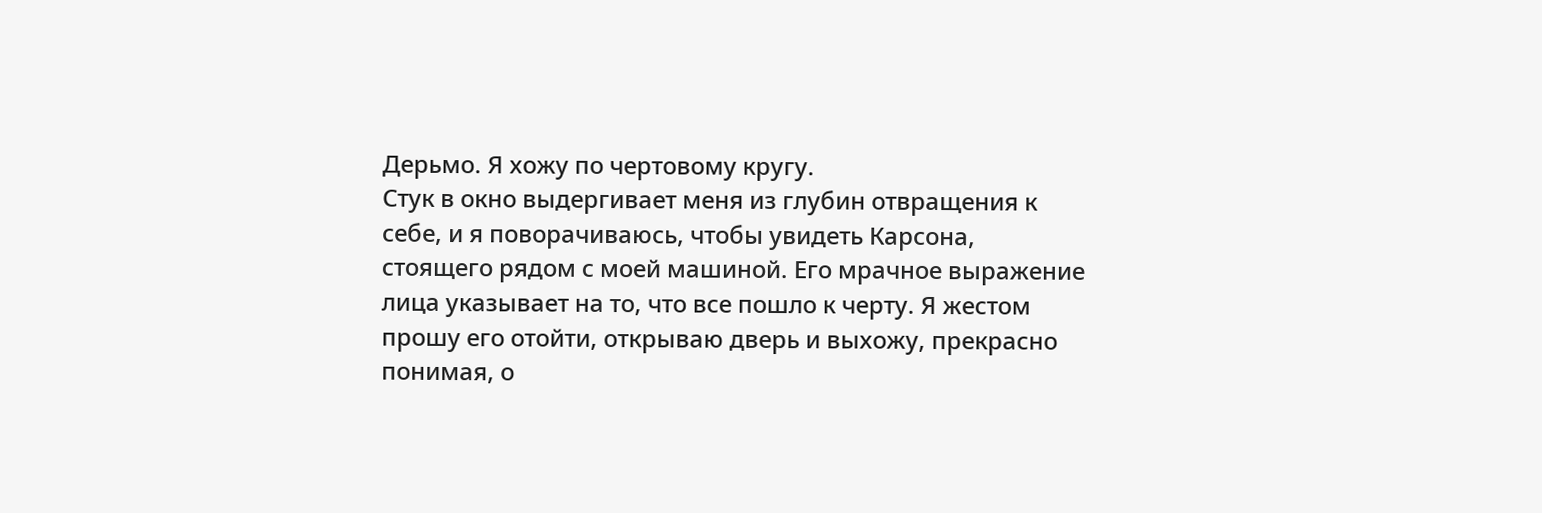Дерьмо. Я хожу по чертовому кругу.
Стук в окно выдергивает меня из глубин отвращения к себе, и я поворачиваюсь, чтобы увидеть Карсона, стоящего рядом с моей машиной. Его мрачное выражение лица указывает на то, что все пошло к черту. Я жестом прошу его отойти, открываю дверь и выхожу, прекрасно понимая, о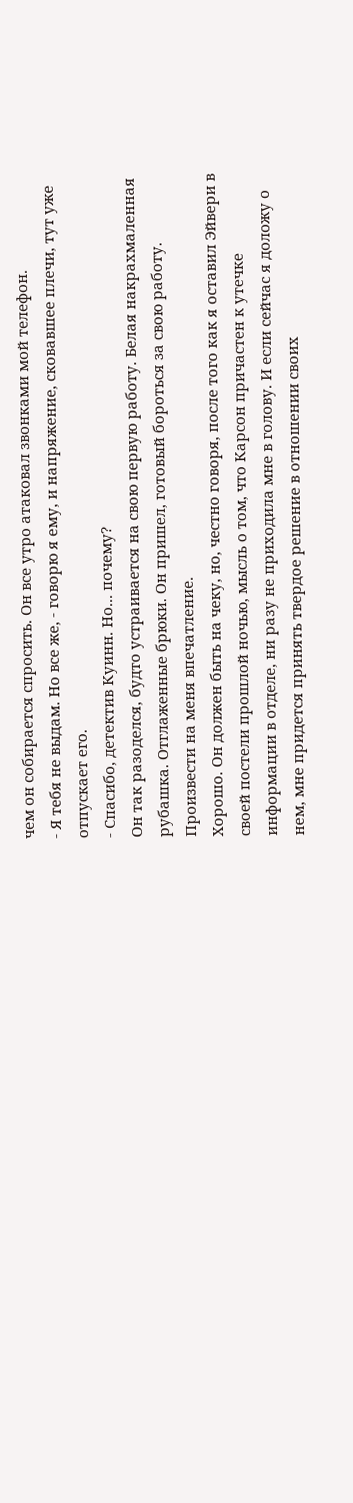чем он собирается спросить. Он все утро атаковал звонками мой телефон.
- Я тебя не выдам. Но все же, - говорю я ему, и напряжение, сковавшее плечи, тут уже отпускает его.
- Спасибо, детектив Куинн. Но... почему?
Он так разоделся, будто устраивается на свою первую работу. Белая накрахмаленная рубашка. Отглаженные брюки. Он пришел, готовый бороться за свою работу. Произвести на меня впечатление.
Хорошо. Он должен быть на чеку, но, честно говоря, после того как я оставил Эйвери в своей постели прошлой ночью, мысль о том, что Карсон причастен к утечке информации в отделе, ни разу не приходила мне в голову. И если сейчас я доложу о нем, мне придется принять твердое решение в отношении своих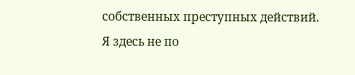собственных преступных действий.
Я здесь не по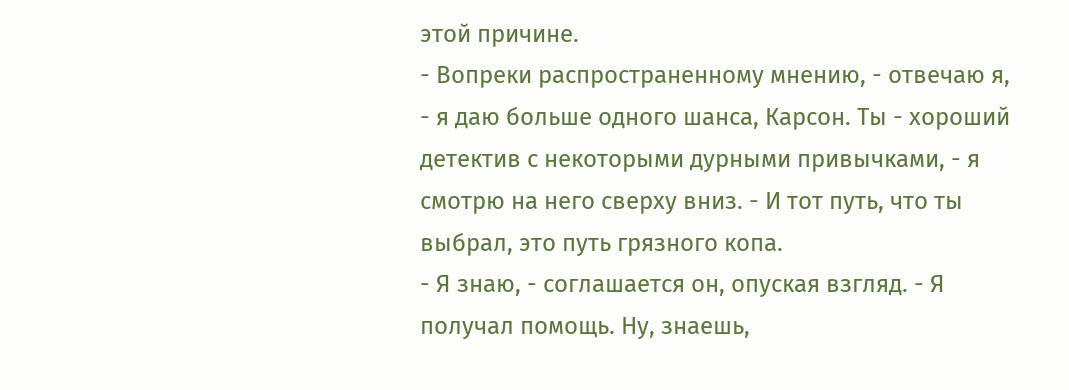этой причине.
- Вопреки распространенному мнению, - отвечаю я, - я даю больше одного шанса, Карсон. Ты - хороший детектив с некоторыми дурными привычками, - я смотрю на него сверху вниз. - И тот путь, что ты выбрал, это путь грязного копа.
- Я знаю, - соглашается он, опуская взгляд. - Я получал помощь. Ну, знаешь,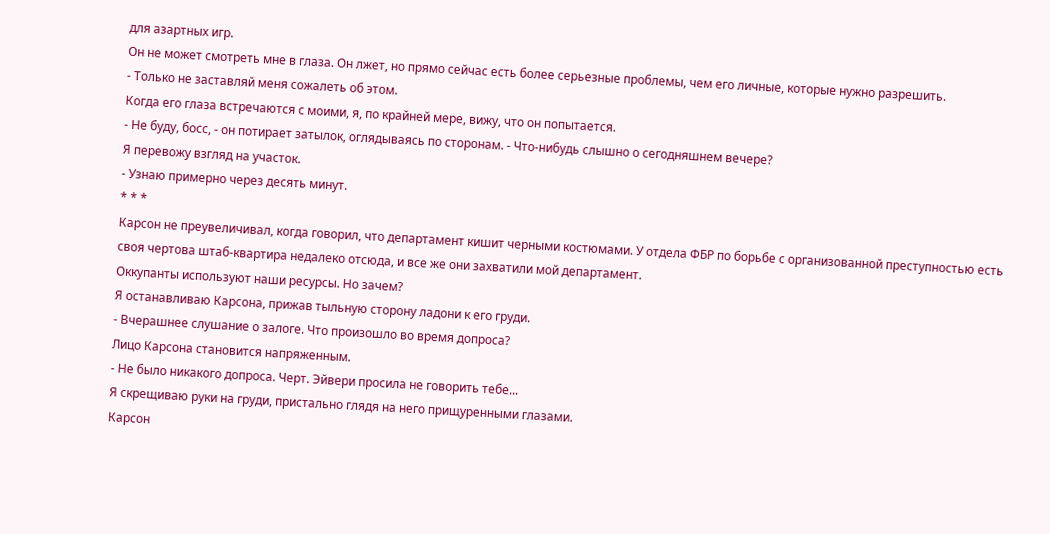для азартных игр.
Он не может смотреть мне в глаза. Он лжет, но прямо сейчас есть более серьезные проблемы, чем его личные, которые нужно разрешить.
- Только не заставляй меня сожалеть об этом.
Когда его глаза встречаются с моими, я, по крайней мере, вижу, что он попытается.
- Не буду, босс, - он потирает затылок, оглядываясь по сторонам. - Что-нибудь слышно о сегодняшнем вечере?
Я перевожу взгляд на участок.
- Узнаю примерно через десять минут.
* * *
Карсон не преувеличивал, когда говорил, что департамент кишит черными костюмами. У отдела ФБР по борьбе с организованной преступностью есть своя чертова штаб-квартира недалеко отсюда, и все же они захватили мой департамент.
Оккупанты используют наши ресурсы. Но зачем?
Я останавливаю Карсона, прижав тыльную сторону ладони к его груди.
- Вчерашнее слушание о залоге. Что произошло во время допроса?
Лицо Карсона становится напряженным.
- Не было никакого допроса. Черт. Эйвери просила не говорить тебе...
Я скрещиваю руки на груди, пристально глядя на него прищуренными глазами.
Карсон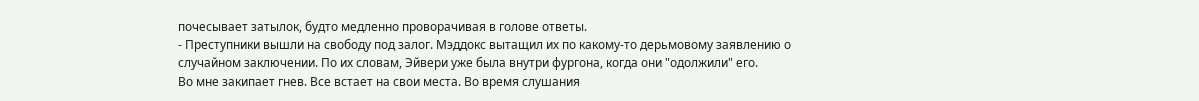почесывает затылок, будто медленно проворачивая в голове ответы.
- Преступники вышли на свободу под залог. Мэддокс вытащил их по какому-то дерьмовому заявлению о случайном заключении. По их словам, Эйвери уже была внутри фургона, когда они "одолжили" его.
Во мне закипает гнев. Все встает на свои места. Во время слушания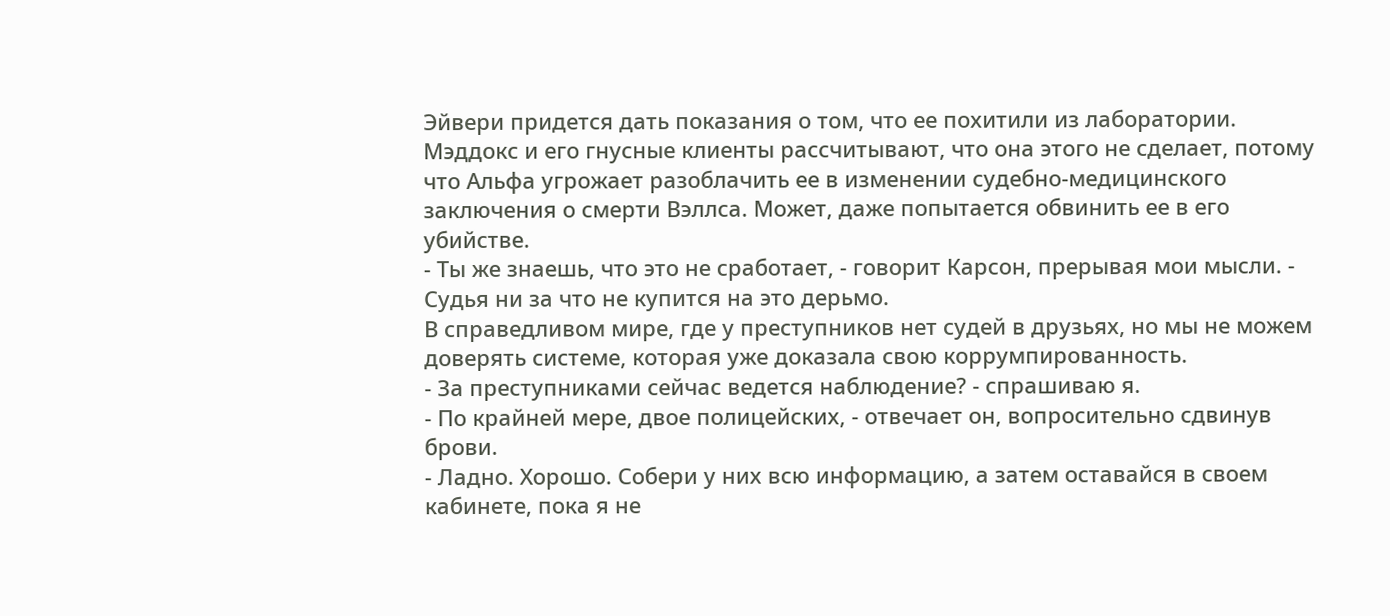Эйвери придется дать показания о том, что ее похитили из лаборатории. Мэддокс и его гнусные клиенты рассчитывают, что она этого не сделает, потому что Альфа угрожает разоблачить ее в изменении судебно-медицинского заключения о смерти Вэллса. Может, даже попытается обвинить ее в его убийстве.
- Ты же знаешь, что это не сработает, - говорит Карсон, прерывая мои мысли. - Судья ни за что не купится на это дерьмо.
В справедливом мире, где у преступников нет судей в друзьях, но мы не можем доверять системе, которая уже доказала свою коррумпированность.
- За преступниками сейчас ведется наблюдение? - спрашиваю я.
- По крайней мере, двое полицейских, - отвечает он, вопросительно сдвинув брови.
- Ладно. Хорошо. Собери у них всю информацию, а затем оставайся в своем кабинете, пока я не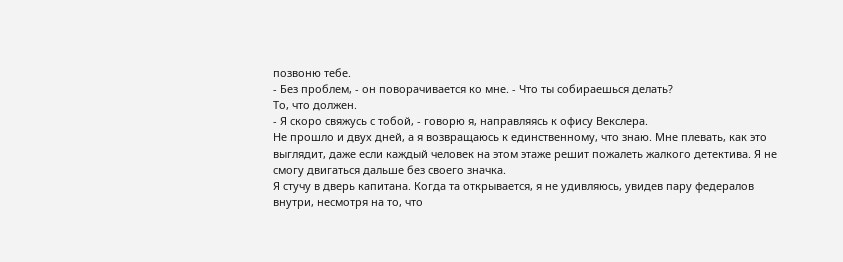позвоню тебе.
- Без проблем, - он поворачивается ко мне. - Что ты собираешься делать?
То, что должен.
- Я скоро свяжусь с тобой, - говорю я, направляясь к офису Векслера.
Не прошло и двух дней, а я возвращаюсь к единственному, что знаю. Мне плевать, как это выглядит, даже если каждый человек на этом этаже решит пожалеть жалкого детектива. Я не смогу двигаться дальше без своего значка.
Я стучу в дверь капитана. Когда та открывается, я не удивляюсь, увидев пару федералов внутри, несмотря на то, что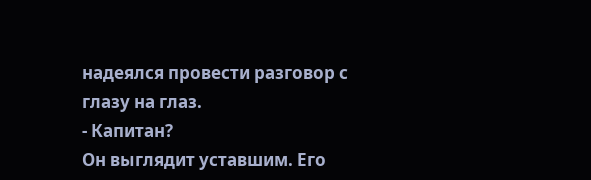надеялся провести разговор с глазу на глаз.
- Капитан?
Он выглядит уставшим. Его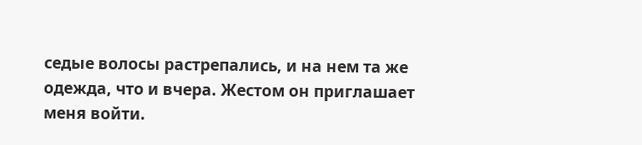седые волосы растрепались, и на нем та же одежда, что и вчера. Жестом он приглашает меня войти.